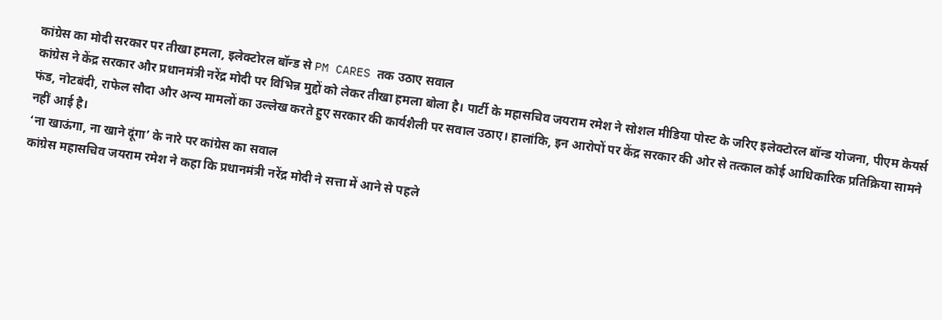कांग्रेस का मोदी सरकार पर तीखा हमला, इलेक्टोरल बॉन्ड से PM CARES तक उठाए सवाल
कांग्रेस ने केंद्र सरकार और प्रधानमंत्री नरेंद्र मोदी पर विभिन्न मुद्दों को लेकर तीखा हमला बोला है। पार्टी के महासचिव जयराम रमेश ने सोशल मीडिया पोस्ट के जरिए इलेक्टोरल बॉन्ड योजना, पीएम केयर्स फंड, नोटबंदी, राफेल सौदा और अन्य मामलों का उल्लेख करते हुए सरकार की कार्यशैली पर सवाल उठाए। हालांकि, इन आरोपों पर केंद्र सरकार की ओर से तत्काल कोई आधिकारिक प्रतिक्रिया सामने नहीं आई है।
‘ना खाऊंगा, ना खाने दूंगा’ के नारे पर कांग्रेस का सवाल
कांग्रेस महासचिव जयराम रमेश ने कहा कि प्रधानमंत्री नरेंद्र मोदी ने सत्ता में आने से पहले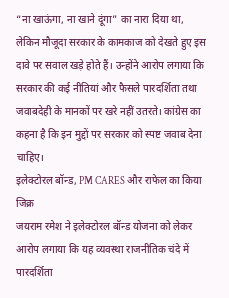“ना खाऊंगा, ना खाने दूंगा” का नारा दिया था, लेकिन मौजूदा सरकार के कामकाज को देखते हुए इस दावे पर सवाल खड़े होते हैं। उन्होंने आरोप लगाया कि सरकार की कई नीतियां और फैसले पारदर्शिता तथा जवाबदेही के मानकों पर खरे नहीं उतरते। कांग्रेस का कहना है कि इन मुद्दों पर सरकार को स्पष्ट जवाब देना चाहिए।
इलेक्टोरल बॉन्ड, PM CARES और राफेल का किया जिक्र
जयराम रमेश ने इलेक्टोरल बॉन्ड योजना को लेकर आरोप लगाया कि यह व्यवस्था राजनीतिक चंदे में पारदर्शिता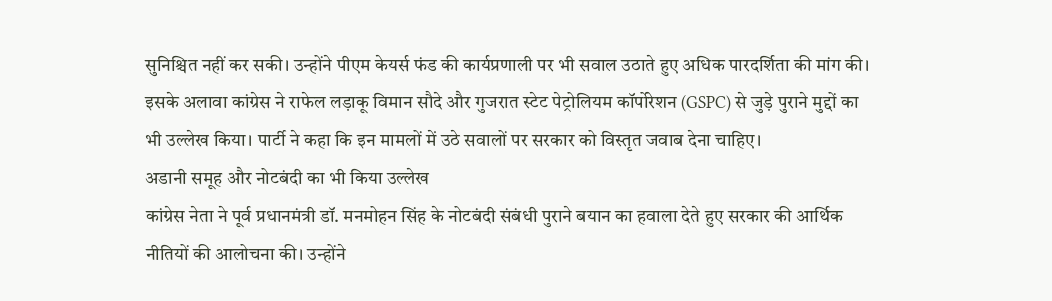सुनिश्चित नहीं कर सकी। उन्होंने पीएम केयर्स फंड की कार्यप्रणाली पर भी सवाल उठाते हुए अधिक पारदर्शिता की मांग की। इसके अलावा कांग्रेस ने राफेल लड़ाकू विमान सौदे और गुजरात स्टेट पेट्रोलियम कॉर्पोरेशन (GSPC) से जुड़े पुराने मुद्दों का भी उल्लेख किया। पार्टी ने कहा कि इन मामलों में उठे सवालों पर सरकार को विस्तृत जवाब देना चाहिए।
अडानी समूह और नोटबंदी का भी किया उल्लेख
कांग्रेस नेता ने पूर्व प्रधानमंत्री डॉ. मनमोहन सिंह के नोटबंदी संबंधी पुराने बयान का हवाला देते हुए सरकार की आर्थिक नीतियों की आलोचना की। उन्होंने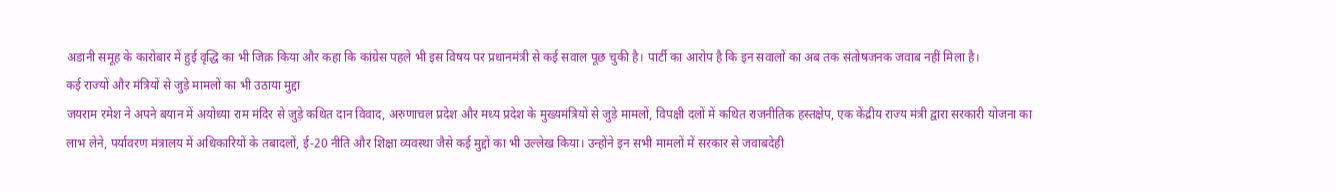अडानी समूह के कारोबार में हुई वृद्धि का भी जिक्र किया और कहा कि कांग्रेस पहले भी इस विषय पर प्रधानमंत्री से कई सवाल पूछ चुकी है। पार्टी का आरोप है कि इन सवालों का अब तक संतोषजनक जवाब नहीं मिला है।
कई राज्यों और मंत्रियों से जुड़े मामलों का भी उठाया मुद्दा
जयराम रमेश ने अपने बयान में अयोध्या राम मंदिर से जुड़े कथित दान विवाद, अरुणाचल प्रदेश और मध्य प्रदेश के मुख्यमंत्रियों से जुड़े मामलों, विपक्षी दलों में कथित राजनीतिक हस्तक्षेप, एक केंद्रीय राज्य मंत्री द्वारा सरकारी योजना का लाभ लेने, पर्यावरण मंत्रालय में अधिकारियों के तबादलों, ई-20 नीति और शिक्षा व्यवस्था जैसे कई मुद्दों का भी उल्लेख किया। उन्होंने इन सभी मामलों में सरकार से जवाबदेही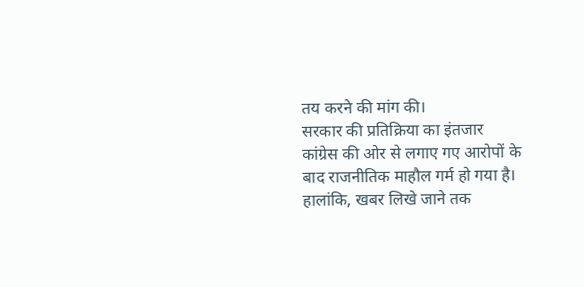तय करने की मांग की।
सरकार की प्रतिक्रिया का इंतजार
कांग्रेस की ओर से लगाए गए आरोपों के बाद राजनीतिक माहौल गर्म हो गया है। हालांकि, खबर लिखे जाने तक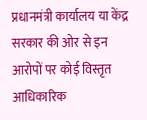प्रधानमंत्री कार्यालय या केंद्र सरकार की ओर से इन आरोपों पर कोई विस्तृत आधिकारिक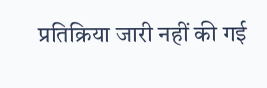प्रतिक्रिया जारी नहीं की गई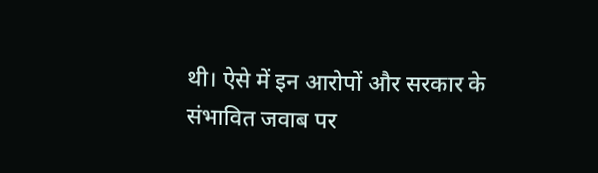थी। ऐसे में इन आरोपों और सरकार के संभावित जवाब पर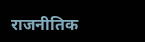राजनीतिक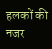हलकों की नजर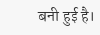बनी हुई है।